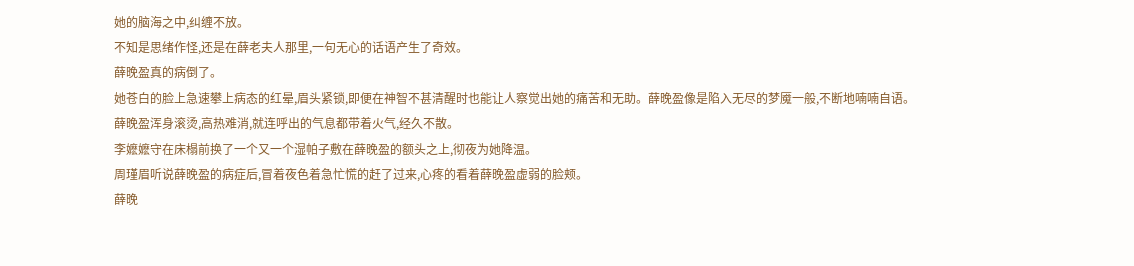她的脑海之中,纠缠不放。
不知是思绪作怪,还是在薛老夫人那里,一句无心的话语产生了奇效。
薛晚盈真的病倒了。
她苍白的脸上急速攀上病态的红晕,眉头紧锁,即便在神智不甚清醒时也能让人察觉出她的痛苦和无助。薛晚盈像是陷入无尽的梦魇一般,不断地喃喃自语。
薛晚盈浑身滚烫,高热难消,就连呼出的气息都带着火气,经久不散。
李嬷嬷守在床榻前换了一个又一个湿帕子敷在薛晚盈的额头之上,彻夜为她降温。
周瑾眉听说薛晚盈的病症后,冒着夜色着急忙慌的赶了过来,心疼的看着薛晚盈虚弱的脸颊。
薛晚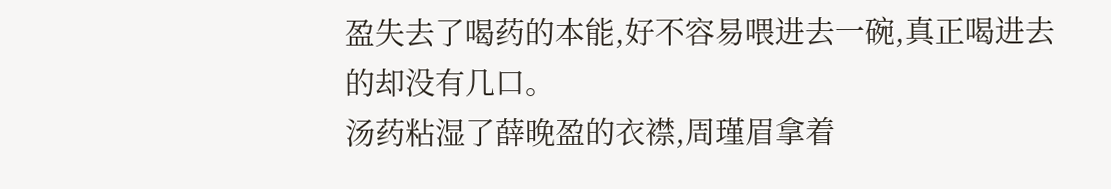盈失去了喝药的本能,好不容易喂进去一碗,真正喝进去的却没有几口。
汤药粘湿了薛晚盈的衣襟,周瑾眉拿着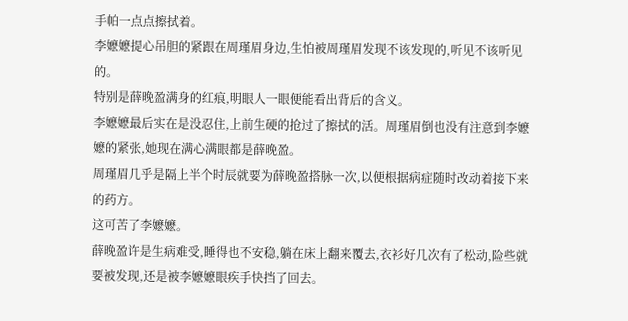手帕一点点擦拭着。
李嬷嬷提心吊胆的紧跟在周瑾眉身边,生怕被周瑾眉发现不该发现的,听见不该听见的。
特别是薛晚盈满身的红痕,明眼人一眼便能看出背后的含义。
李嬷嬷最后实在是没忍住,上前生硬的抢过了擦拭的活。周瑾眉倒也没有注意到李嬷嬷的紧张,她现在满心满眼都是薛晚盈。
周瑾眉几乎是隔上半个时辰就要为薛晚盈搭脉一次,以便根据病症随时改动着接下来的药方。
这可苦了李嬷嬷。
薛晚盈许是生病难受,睡得也不安稳,躺在床上翻来覆去,衣衫好几次有了松动,险些就要被发现,还是被李嬷嬷眼疾手快挡了回去。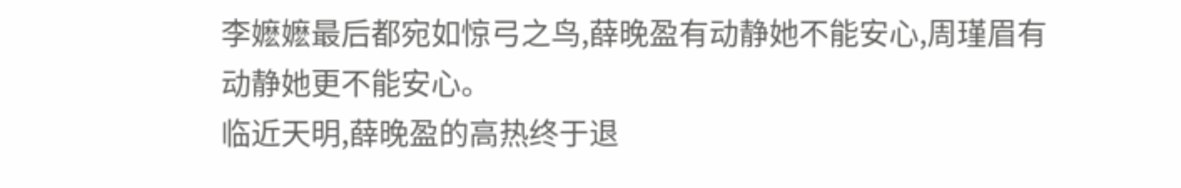李嬷嬷最后都宛如惊弓之鸟,薛晚盈有动静她不能安心,周瑾眉有动静她更不能安心。
临近天明,薛晚盈的高热终于退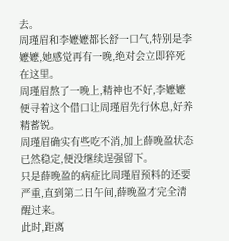去。
周瑾眉和李嬷嬷都长舒一口气,特别是李嬷嬷,她感觉再有一晚,绝对会立即猝死在这里。
周瑾眉熬了一晚上,精神也不好,李嬷嬷便寻着这个借口让周瑾眉先行休息,好养精蓄锐。
周瑾眉确实有些吃不消,加上薛晚盈状态已然稳定,便没继续逞强留下。
只是薛晚盈的病症比周瑾眉预料的还要严重,直到第二日午间,薛晚盈才完全清醒过来。
此时,距离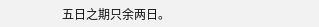五日之期只余两日。